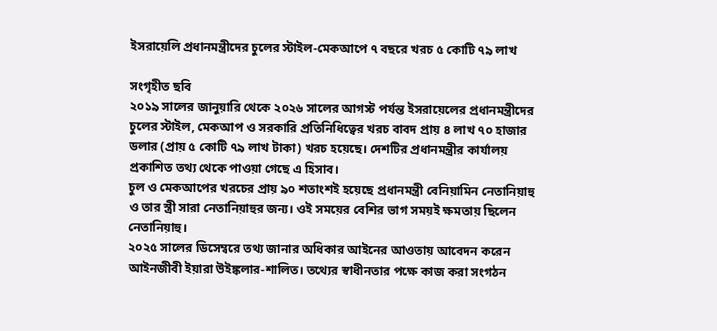ইসরায়েলি প্রধানমন্ত্রীদের চুলের স্টাইল-মেকআপে ৭ বছরে খরচ ৫ কোটি ৭৯ লাখ

সংগৃহীত ছবি
২০১৯ সালের জানুয়ারি থেকে ২০২৬ সালের আগস্ট পর্যন্ত ইসরায়েলের প্রধানমন্ত্রীদের চুলের স্টাইল, মেকআপ ও সরকারি প্রতিনিধিত্বের খরচ বাবদ প্রায় ৪ লাখ ৭০ হাজার ডলার (প্রায় ৫ কোটি ৭৯ লাখ টাকা) খরচ হয়েছে। দেশটির প্রধানমন্ত্রীর কার্যালয় প্রকাশিত তথ্য থেকে পাওয়া গেছে এ হিসাব।
চুল ও মেকআপের খরচের প্রায় ৯০ শতাংশই হয়েছে প্রধানমন্ত্রী বেনিয়ামিন নেতানিয়াহু ও তার স্ত্রী সারা নেতানিয়াহুর জন্য। ওই সময়ের বেশির ভাগ সময়ই ক্ষমতায় ছিলেন নেতানিয়াহু।
২০২৫ সালের ডিসেম্বরে তথ্য জানার অধিকার আইনের আওতায় আবেদন করেন আইনজীবী ইয়ারা উইঙ্কলার-শালিত। তথ্যের স্বাধীনতার পক্ষে কাজ করা সংগঠন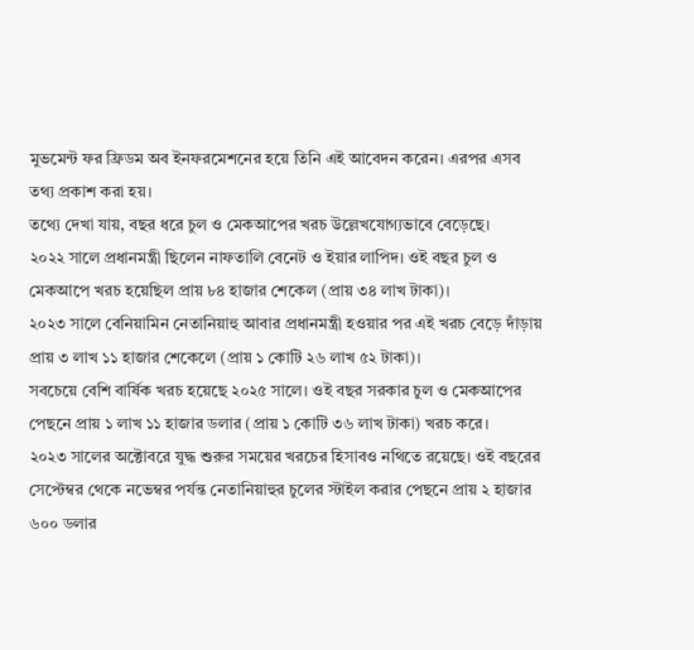মুভমেন্ট ফর ফ্রিডম অব ইনফরমেশনের হয়ে তিনি এই আবেদন করেন। এরপর এসব তথ্য প্রকাশ করা হয়।
তথ্যে দেখা যায়, বছর ধরে চুল ও মেকআপের খরচ উল্লেখযোগ্যভাবে বেড়েছে।
২০২২ সালে প্রধানমন্ত্রী ছিলেন নাফতালি বেনেট ও ইয়ার লাপিদ। ওই বছর চুল ও মেকআপে খরচ হয়েছিল প্রায় ৮৪ হাজার শেকেল (প্রায় ৩৪ লাখ টাকা)।
২০২৩ সালে বেনিয়ামিন নেতানিয়াহু আবার প্রধানমন্ত্রী হওয়ার পর এই খরচ বেড়ে দাঁড়ায় প্রায় ৩ লাখ ১১ হাজার শেকেলে (প্রায় ১ কোটি ২৬ লাখ ৫২ টাকা)।
সবচেয়ে বেশি বার্ষিক খরচ হয়েছে ২০২৫ সালে। ওই বছর সরকার চুল ও মেকআপের পেছনে প্রায় ১ লাখ ১১ হাজার ডলার (প্রায় ১ কোটি ৩৬ লাখ টাকা) খরচ করে।
২০২৩ সালের অক্টোবরে যুদ্ধ শুরুর সময়ের খরচের হিসাবও নথিতে রয়েছে। ওই বছরের সেপ্টেম্বর থেকে নভেম্বর পর্যন্ত নেতানিয়াহুর চুলের স্টাইল করার পেছনে প্রায় ২ হাজার ৬০০ ডলার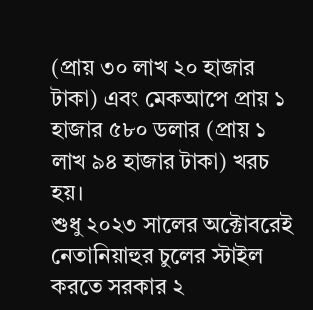(প্রায় ৩০ লাখ ২০ হাজার টাকা) এবং মেকআপে প্রায় ১ হাজার ৫৮০ ডলার (প্রায় ১ লাখ ৯৪ হাজার টাকা) খরচ হয়।
শুধু ২০২৩ সালের অক্টোবরেই নেতানিয়াহুর চুলের স্টাইল করতে সরকার ২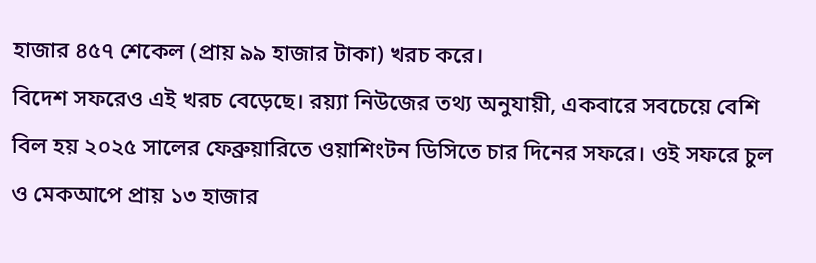হাজার ৪৫৭ শেকেল (প্রায় ৯৯ হাজার টাকা) খরচ করে।
বিদেশ সফরেও এই খরচ বেড়েছে। রয়্যা নিউজের তথ্য অনুযায়ী, একবারে সবচেয়ে বেশি বিল হয় ২০২৫ সালের ফেব্রুয়ারিতে ওয়াশিংটন ডিসিতে চার দিনের সফরে। ওই সফরে চুল ও মেকআপে প্রায় ১৩ হাজার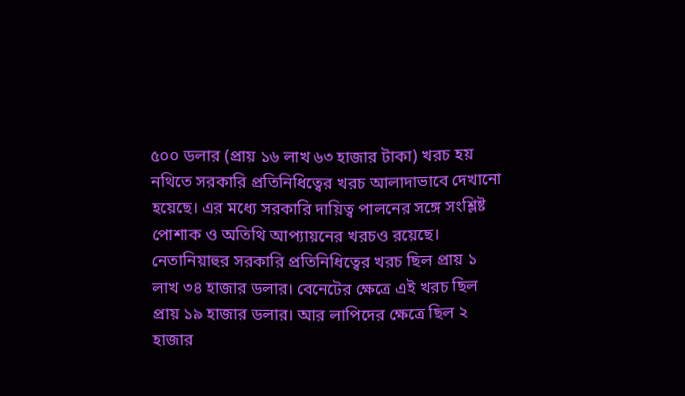৫০০ ডলার (প্রায় ১৬ লাখ ৬৩ হাজার টাকা) খরচ হয়
নথিতে সরকারি প্রতিনিধিত্বের খরচ আলাদাভাবে দেখানো হয়েছে। এর মধ্যে সরকারি দায়িত্ব পালনের সঙ্গে সংশ্লিষ্ট পোশাক ও অতিথি আপ্যায়নের খরচও রয়েছে।
নেতানিয়াহুর সরকারি প্রতিনিধিত্বের খরচ ছিল প্রায় ১ লাখ ৩৪ হাজার ডলার। বেনেটের ক্ষেত্রে এই খরচ ছিল প্রায় ১৯ হাজার ডলার। আর লাপিদের ক্ষেত্রে ছিল ২ হাজার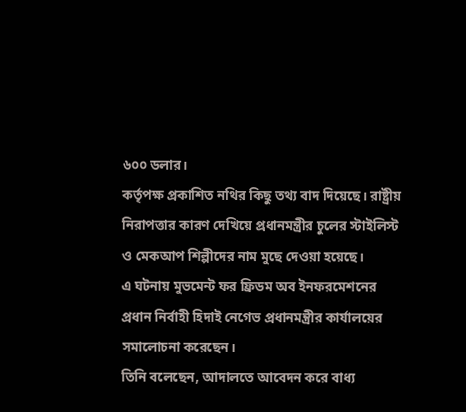৬০০ ডলার।
কর্তৃপক্ষ প্রকাশিত নথির কিছু তথ্য বাদ দিয়েছে। রাষ্ট্রীয় নিরাপত্তার কারণ দেখিয়ে প্রধানমন্ত্রীর চুলের স্টাইলিস্ট ও মেকআপ শিল্পীদের নাম মুছে দেওয়া হয়েছে।
এ ঘটনায় মুভমেন্ট ফর ফ্রিডম অব ইনফরমেশনের প্রধান নির্বাহী হিদাই নেগেভ প্রধানমন্ত্রীর কার্যালয়ের সমালোচনা করেছেন।
তিনি বলেছেন, আদালতে আবেদন করে বাধ্য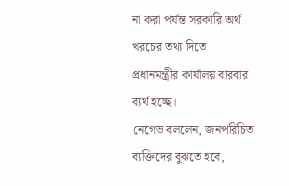না করা পর্যন্ত সরকারি অর্থ খরচের তথ্য দিতে প্রধানমন্ত্রীর কার্যালয় বারবার ব্যর্থ হচ্ছে।
নেগেভ বললেন, জনপরিচিত ব্যক্তিদের বুঝতে হবে,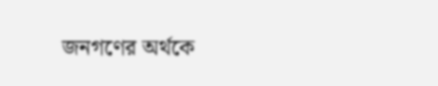জনগণের অর্থকে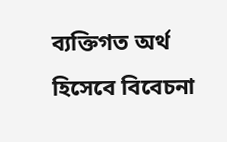ব্যক্তিগত অর্থ হিসেবে বিবেচনা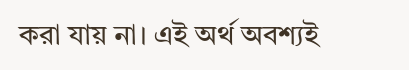করা যায় না। এই অর্থ অবশ্যই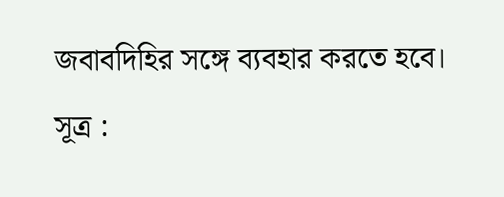জবাবদিহির সঙ্গে ব্যবহার করতে হবে।
সূত্র :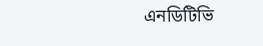এনডিটিভি